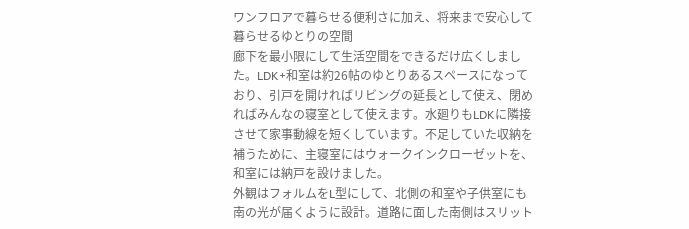ワンフロアで暮らせる便利さに加え、将来まで安心して暮らせるゆとりの空間
廊下を最小限にして生活空間をできるだけ広くしました。LDK+和室は約26帖のゆとりあるスペースになっており、引戸を開ければリビングの延長として使え、閉めればみんなの寝室として使えます。水廻りもLDKに隣接させて家事動線を短くしています。不足していた収納を補うために、主寝室にはウォークインクローゼットを、和室には納戸を設けました。
外観はフォルムをL型にして、北側の和室や子供室にも南の光が届くように設計。道路に面した南側はスリット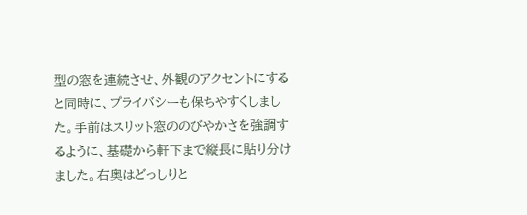型の窓を連続させ、外観のアクセントにすると同時に、プライバシーも保ちやすくしました。手前はスリット窓ののびやかさを強調するように、基礎から軒下まで縦長に貼り分けました。右奥はどっしりと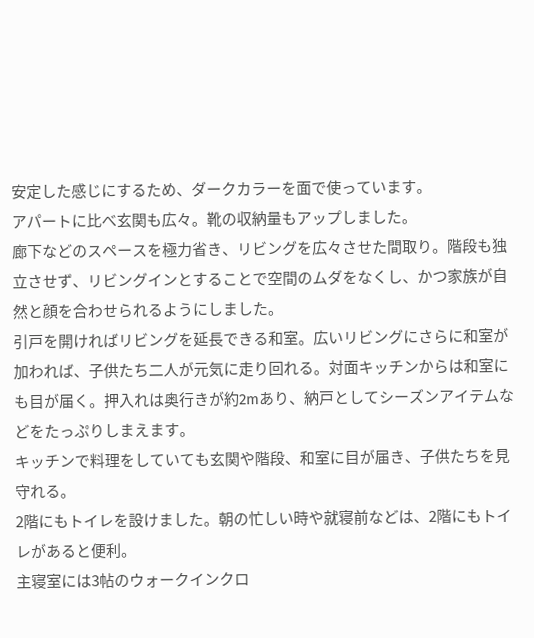安定した感じにするため、ダークカラーを面で使っています。
アパートに比べ玄関も広々。靴の収納量もアップしました。
廊下などのスペースを極力省き、リビングを広々させた間取り。階段も独立させず、リビングインとすることで空間のムダをなくし、かつ家族が自然と顔を合わせられるようにしました。
引戸を開ければリビングを延長できる和室。広いリビングにさらに和室が加われば、子供たち二人が元気に走り回れる。対面キッチンからは和室にも目が届く。押入れは奥行きが約2mあり、納戸としてシーズンアイテムなどをたっぷりしまえます。
キッチンで料理をしていても玄関や階段、和室に目が届き、子供たちを見守れる。
2階にもトイレを設けました。朝の忙しい時や就寝前などは、2階にもトイレがあると便利。
主寝室には3帖のウォークインクロ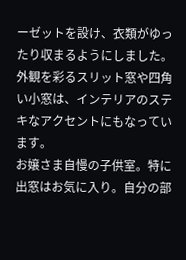ーゼットを設け、衣類がゆったり収まるようにしました。外観を彩るスリット窓や四角い小窓は、インテリアのステキなアクセントにもなっています。
お嬢さま自慢の子供室。特に出窓はお気に入り。自分の部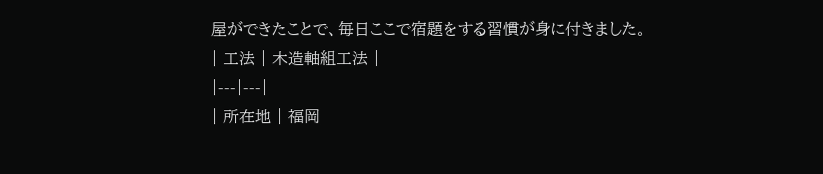屋ができたことで、毎日ここで宿題をする習慣が身に付きました。
| 工法 | 木造軸組工法 |
|---|---|
| 所在地 | 福岡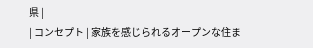県 |
| コンセプト | 家族を感じられるオープンな住ま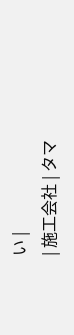い |
| 施工会社 | タマ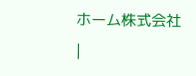ホーム株式会社 |